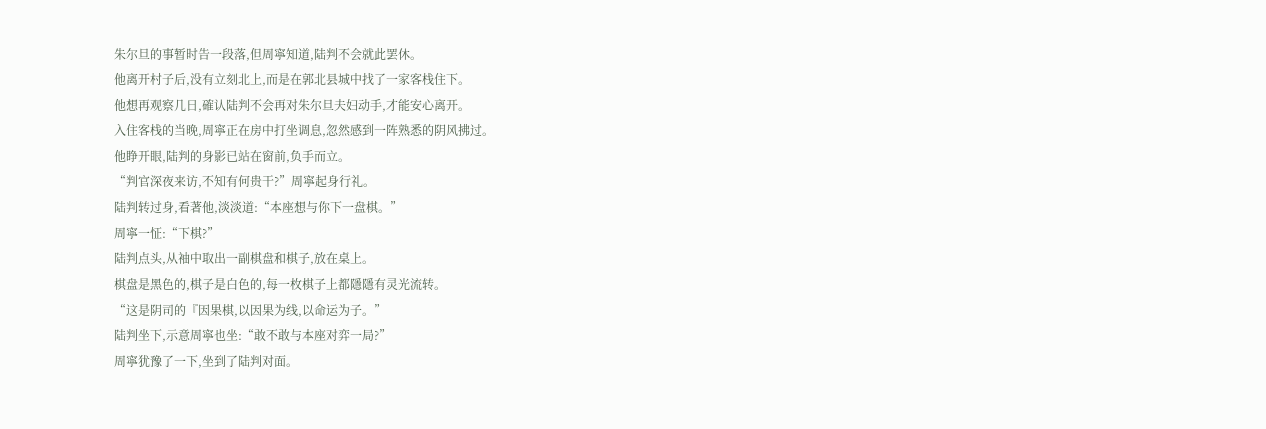朱尔旦的事暂时告一段落,但周寧知道,陆判不会就此罢休。
他离开村子后,没有立刻北上,而是在郭北县城中找了一家客栈住下。
他想再观察几日,確认陆判不会再对朱尔旦夫妇动手,才能安心离开。
入住客栈的当晚,周寧正在房中打坐调息,忽然感到一阵熟悉的阴风拂过。
他睁开眼,陆判的身影已站在窗前,负手而立。
“判官深夜来访,不知有何贵干?”周寧起身行礼。
陆判转过身,看著他,淡淡道:“本座想与你下一盘棋。”
周寧一怔:“下棋?”
陆判点头,从袖中取出一副棋盘和棋子,放在桌上。
棋盘是黑色的,棋子是白色的,每一枚棋子上都隱隱有灵光流转。
“这是阴司的『因果棋,以因果为线,以命运为子。”
陆判坐下,示意周寧也坐:“敢不敢与本座对弈一局?”
周寧犹豫了一下,坐到了陆判对面。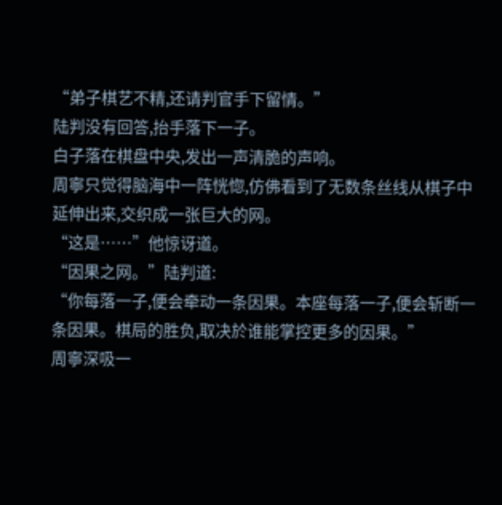“弟子棋艺不精,还请判官手下留情。”
陆判没有回答,抬手落下一子。
白子落在棋盘中央,发出一声清脆的声响。
周寧只觉得脑海中一阵恍惚,仿佛看到了无数条丝线从棋子中延伸出来,交织成一张巨大的网。
“这是……”他惊讶道。
“因果之网。”陆判道:
“你每落一子,便会牵动一条因果。本座每落一子,便会斩断一条因果。棋局的胜负,取决於谁能掌控更多的因果。”
周寧深吸一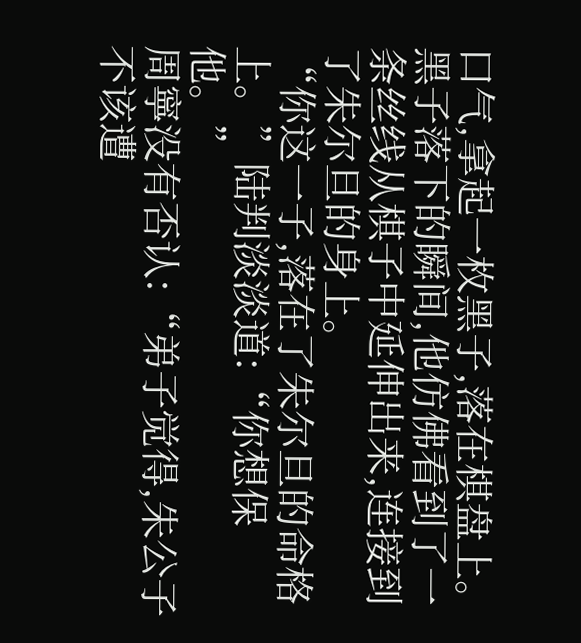口气,拿起一枚黑子,落在棋盘上。
黑子落下的瞬间,他仿佛看到了一条丝线从棋子中延伸出来,连接到了朱尔旦的身上。
“你这一子,落在了朱尔旦的命格上。”陆判淡淡道:“你想保他。”
周寧没有否认:“弟子觉得,朱公子不该遭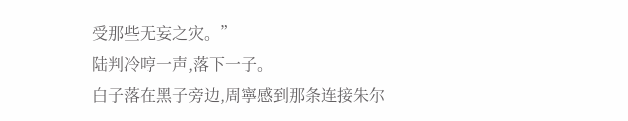受那些无妄之灾。”
陆判冷哼一声,落下一子。
白子落在黑子旁边,周寧感到那条连接朱尔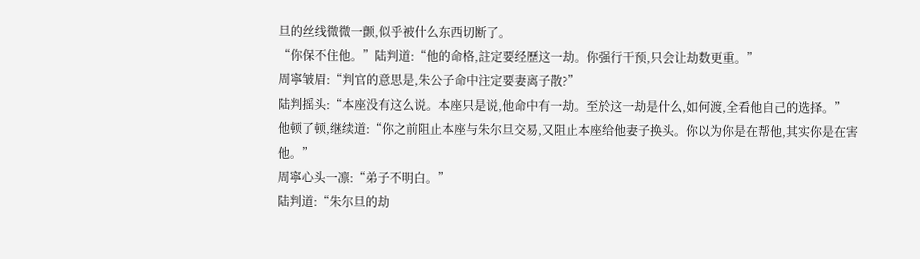旦的丝线微微一颤,似乎被什么东西切断了。
“你保不住他。”陆判道:“他的命格,註定要经歷这一劫。你强行干预,只会让劫数更重。”
周寧皱眉:“判官的意思是,朱公子命中注定要妻离子散?”
陆判摇头:“本座没有这么说。本座只是说,他命中有一劫。至於这一劫是什么,如何渡,全看他自己的选择。”
他顿了顿,继续道:“你之前阻止本座与朱尔旦交易,又阻止本座给他妻子换头。你以为你是在帮他,其实你是在害他。”
周寧心头一凛:“弟子不明白。”
陆判道:“朱尔旦的劫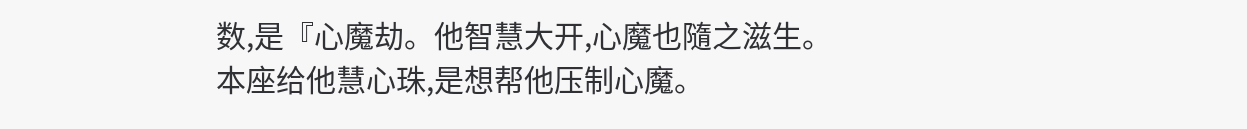数,是『心魔劫。他智慧大开,心魔也隨之滋生。
本座给他慧心珠,是想帮他压制心魔。